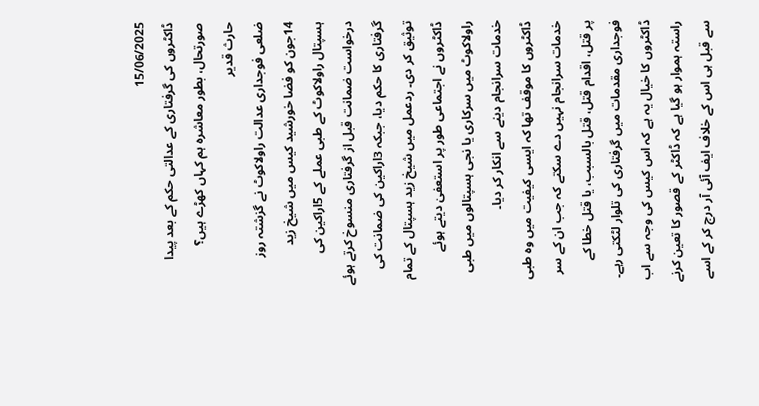15/06/2025
ڈاکٹروں کی گرفتاری کے عدالتی حکم کے بعد پیدا صورتحال، بطور معاشرہ ہم کہاں کھڑے ہیں؟
حارث قدیر
ضلعی فوجداری عدالت راولاکوٹ نے گزشتہ روز 14جون کو فضا خورشید کیس میں شیخ زید ہسپتال راولاکوٹ کے طبی عملے کے 5اراکین کی درخواست ضمانت قبل از گرفتاری منسوخ کرتے ہوئے گرفتاری کا حکم دیا، جبکہ 3اراکین کی ضمانت کی توثیق کر دی۔ ردعمل میں شیخ زید ہسپتال کے تمام ڈاکٹروں نے اجتماعی طور پر استعفیٰ دیتے ہوئے راولاکوٹ میں سرکاری یا نجی ہسپتالوں میں طبی خدمات سرانجام دینے سے انکار کر دیا۔
ڈاکٹروں کا موقف تھا کہ ایسی کیفیت میں وہ طبی خدمات سرانجام نہیں دے سکتے کہ جب ان کے سر پر قتل، اقدام قتل، قتل بالسبب، یا قتل خطا کے فوجداری مقدمات میں گرفتاری کی تلوار لٹکتی رہے۔ ڈاکٹروں کا خیال یہ ہے کہ اس کیس کی وجہ سے اب راستہ ہموار ہو گیا ہے کہ ڈاکٹر کے قصور کا تعین کرنے سے قبل ہی اس کے خلاف ایف آئی آر درج کر کے اسے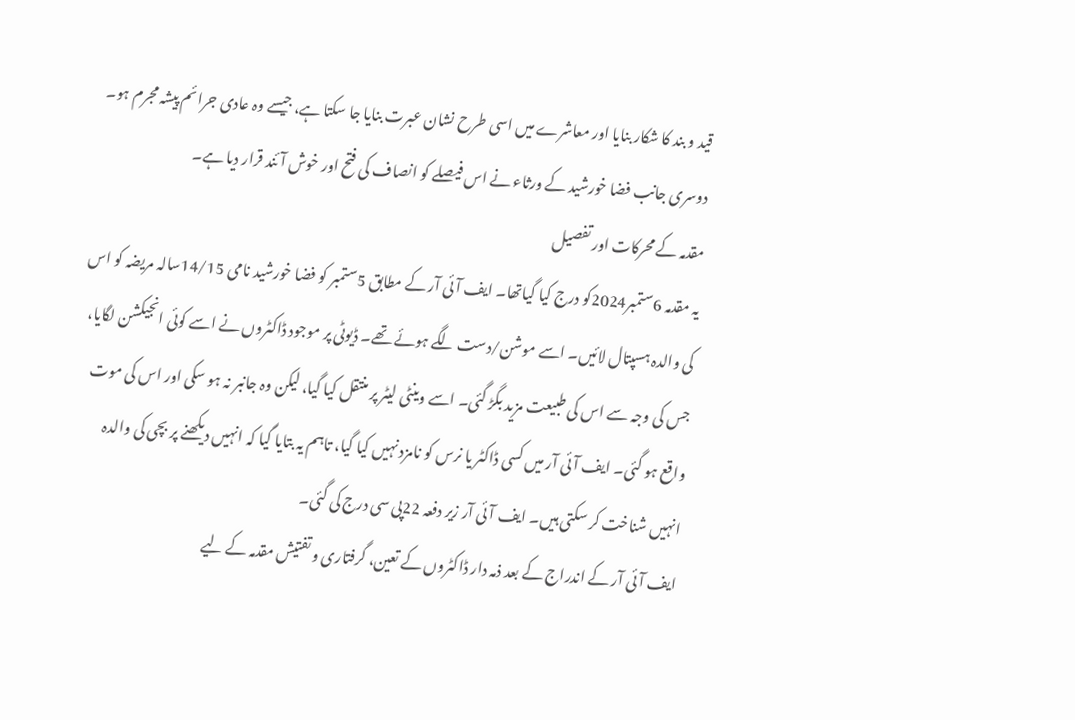قید و بند کا شکار بنایا اور معاشرے میں اسی طرح نشان عبرت بنایا جا سکتا ہے، جیسے وہ عادی جرائم پیشہ مجرم ہو۔
دوسری جانب فضا خورشید کے ورثاء نے اس فیصلے کو انصاف کی فتح اور خوش آئند قرار دیا ہے۔
مقدمہ کے محرکات اور تفصیل
یہ مقدمہ 6ستمبر2024کو درج کیا گیاتھا۔ ایف آئی آر کے مطابق 5ستمبر کو فضا خورشید نامی 14/15سالہ مریضہ کو اس کی والدہ ہسپتال لائیں۔ اسے موشن/دست لگے ہوئے تھے۔ ڈیوٹی پر موجود ڈاکٹروں نے اسے کوئی انجیکشن لگایا، جس کی وجہ سے اس کی طبیعت مزید بگڑ گئی۔ اسے وینٹی لیٹر پر منتقل کیا گیا، لیکن وہ جانبر نہ ہو سکی اور اس کی موت واقع ہو گئی۔ ایف آئی آر میں کسی ڈاکٹر یا نرس کو نامزد نہیں کیا گیا، تاہم یہ بتایا گیا کہ انہیں دیکھنے پر بچی کی والدہ انہیں شناخت کر سکتی ہیں۔ ایف آئی آر زیر دفعہ 22پی سی درج کی گئی۔
ایف آئی آر کے اندراج کے بعد ذمہ دار ڈاکٹروں کے تعین، گرفتاری و تفتیش مقدمہ کے لیے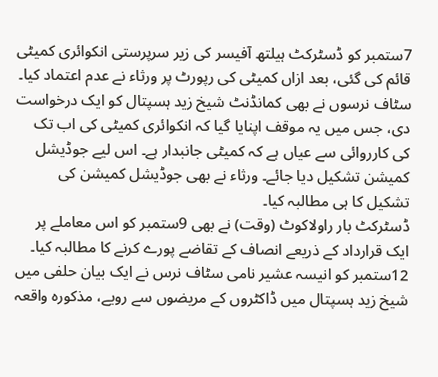7ستمبر کو ڈسٹرکٹ ہیلتھ آفیسر کی زیر سرپرستی انکوائری کمیٹی قائم کی گئی، بعد ازاں کمیٹی کی رپورٹ پر ورثاء نے عدم اعتماد کیا۔ سٹاف نرسوں نے بھی کمانڈنٹ شیخ زید ہسپتال کو ایک درخواست دی، جس میں یہ موقف اپنایا گیا کہ انکوائری کمیٹی کی اب تک کی کارروائی سے عیاں ہے کہ کمیٹی جانبدار ہے۔ اس لیے جوڈیشل کمیشن تشکیل دیا جائے۔ ورثاء نے بھی جوڈیشل کمیشن کی تشکیل کا ہی مطالبہ کیا۔
ڈسٹرکٹ بار راولاکوٹ (وقت) نے بھی 9ستمبر کو اس معاملے پر ایک قرارداد کے ذریعے انصاف کے تقاضے پورے کرنے کا مطالبہ کیا۔ 12ستمبر کو انیسہ عشیر نامی سٹاف نرس نے ایک بیان حلفی میں شیخ زید ہسپتال میں ڈاکٹروں کے مریضوں سے رویے، مذکورہ واقعہ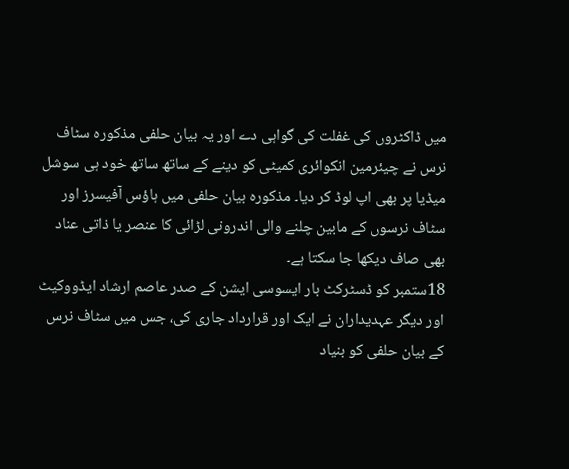میں ڈاکٹروں کی غفلت کی گواہی دے اور یہ بیان حلفی مذکورہ سٹاف نرس نے چیئرمین انکوائری کمیٹی کو دینے کے ساتھ ساتھ خود ہی سوشل میڈیا پر بھی اپ لوڈ کر دیا۔ مذکورہ بیان حلفی میں ہاؤس آفیسرز اور سٹاف نرسوں کے مابین چلنے والی اندرونی لڑائی کا عنصر یا ذاتی عناد بھی صاف دیکھا جا سکتا ہے۔
18ستمبر کو ڈسٹرکٹ بار ایسوسی ایشن کے صدر عاصم ارشاد ایڈووکیٹ اور دیگر عہدیداران نے ایک اور قرارداد جاری کی، جس میں سٹاف نرس کے بیان حلفی کو بنیاد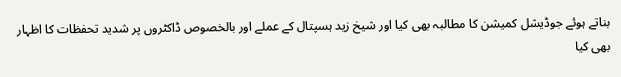بناتے ہوئے جوڈیشل کمیشن کا مطالبہ بھی کیا اور شیخ زید ہسپتال کے عملے اور بالخصوص ڈاکٹروں پر شدید تحفظات کا اظہار بھی کیا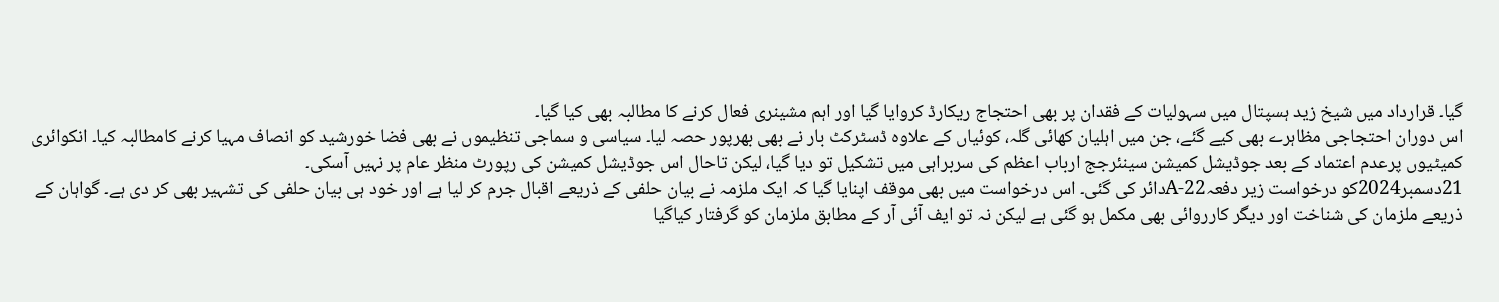گیا۔ قرارداد میں شیخ زید ہسپتال میں سہولیات کے فقدان پر بھی احتجاج ریکارڈ کروایا گیا اور اہم مشینری فعال کرنے کا مطالبہ بھی کیا گیا۔
اس دوران احتجاجی مظاہرے بھی کیے گئے، جن میں اہلیان کھائی گلہ، کوئیاں کے علاوہ ڈسٹرکٹ بار نے بھی بھرپور حصہ لیا۔ سیاسی و سماجی تنظیموں نے بھی فضا خورشید کو انصاف مہیا کرنے کامطالبہ کیا۔ انکوائری کمیٹیوں پرعدم اعتماد کے بعد جوڈیشل کمیشن سینئرجج ارباب اعظم کی سربراہی میں تشکیل تو دیا گیا، لیکن تاحال اس جوڈیشل کمیشن کی رپورٹ منظر عام پر نہیں آسکی۔
21دسمبر2024کو درخواست زیر دفعہ22-Aدائر کی گئی۔ اس درخواست میں بھی موقف اپنایا گیا کہ ایک ملزمہ نے بیان حلفی کے ذریعے اقبال جرم کر لیا ہے اور خود ہی بیان حلفی کی تشہیر بھی کر دی ہے۔ گواہان کے ذریعے ملزمان کی شناخت اور دیگر کارروائی بھی مکمل ہو گئی ہے لیکن نہ تو ایف آئی آر کے مطابق ملزمان کو گرفتار کیاگیا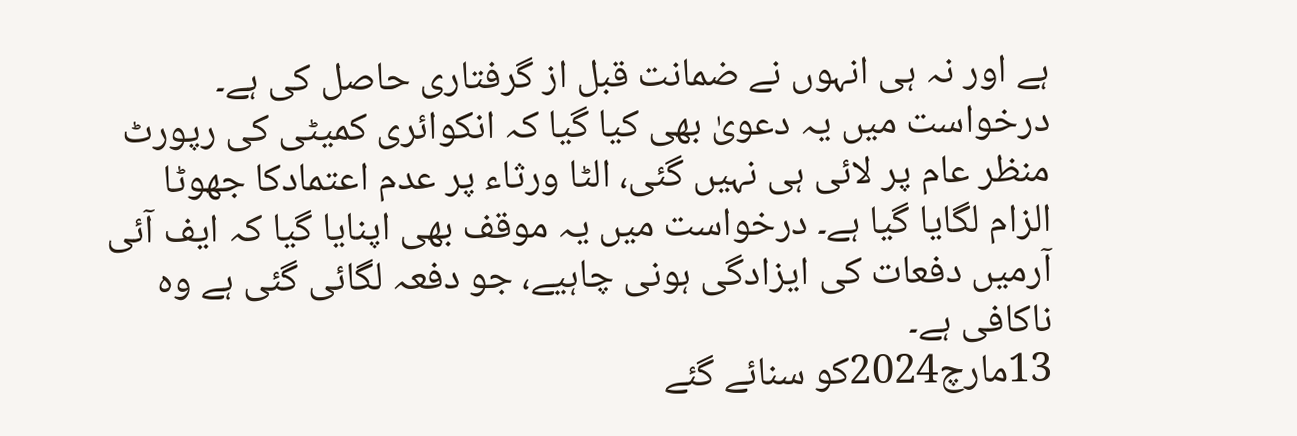ہے اور نہ ہی انہوں نے ضمانت قبل از گرفتاری حاصل کی ہے۔ درخواست میں یہ دعویٰ بھی کیا گیا کہ انکوائری کمیٹی کی رپورٹ منظر عام پر لائی ہی نہیں گئی، الٹا ورثاء پر عدم اعتمادکا جھوٹا الزام لگایا گیا ہے۔ درخواست میں یہ موقف بھی اپنایا گیا کہ ایف آئی آرمیں دفعات کی ایزادگی ہونی چاہیے، جو دفعہ لگائی گئی ہے وہ ناکافی ہے۔
13مارچ2024کو سنائے گئے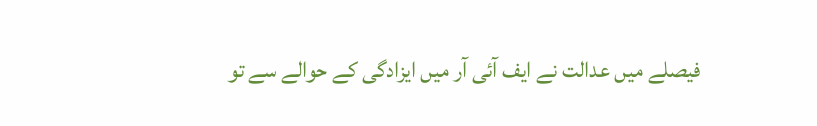فیصلے میں عدالت نے ایف آئی آر میں ایزادگی کے حوالے سے تو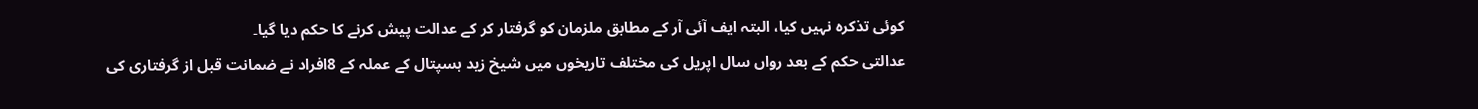کوئی تذکرہ نہیں کیا، البتہ ایف آئی آر کے مطابق ملزمان کو گرفتار کر کے عدالت پیش کرنے کا حکم دیا گیا۔
عدالتی حکم کے بعد رواں سال اپریل کی مختلف تاریخوں میں شیخ زید ہسپتال کے عملہ کے 8افراد نے ضمانت قبل از گرفتاری کی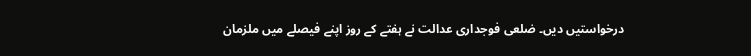درخواستیں دیں۔ ضلعی فوجداری عدالت نے ہفتے کے روز اپنے فیصلے میں ملزمان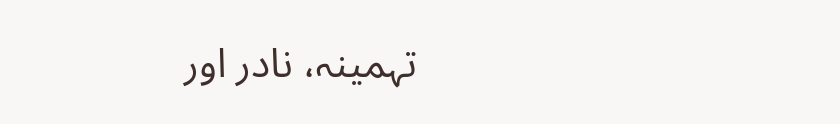تہمینہ، نادر اور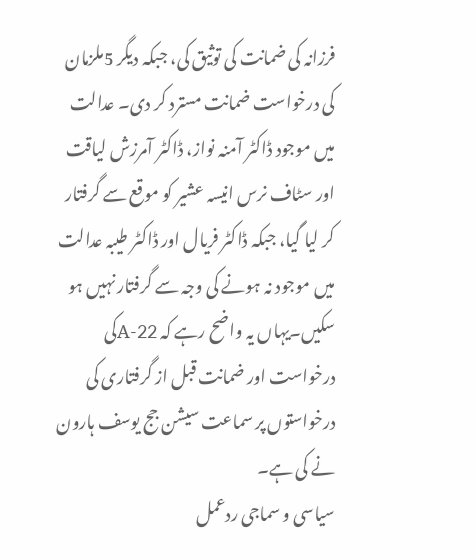فرزانہ کی ضمانت کی توثیق کی، جبکہ دیگر 5ملزمان کی درخواست ضمانت مسترد کر دی۔ عدالت میں موجود ڈاکٹر آمنہ نواز، ڈاکٹر آمرزش لیاقت اور سٹاف نرس انیسہ عشیر کو موقع سے گرفتار کر لیا گیا، جبکہ ڈاکٹر فریال اور ڈاکٹر طیبہ عدالت میں موجود نہ ہونے کی وجہ سے گرفتار نہیں ہو سکیں۔یہاں یہ واضح رہے کہ 22-Aکی درخواست اور ضمانت قبل از گرفتاری کی درخواستوں پر سماعت سیشن جج یوسف ہارون نے کی ہے۔
سیاسی و سماجی ردعمل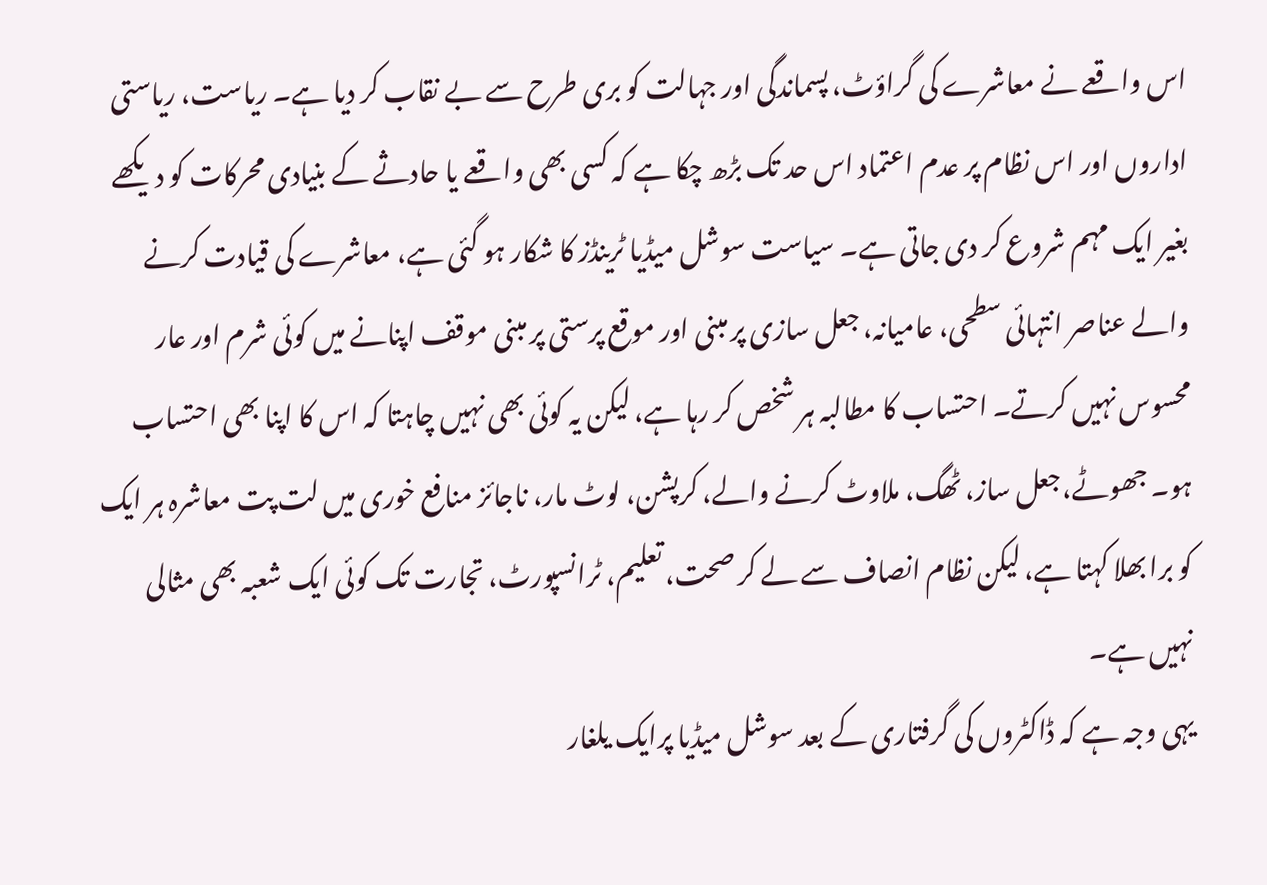اس واقعے نے معاشرے کی گراؤٹ، پسماندگی اور جہالت کو بری طرح سے بے نقاب کر دیا ہے۔ ریاست، ریاستی اداروں اور اس نظام پر عدم اعتماد اس حد تک بڑھ چکا ہے کہ کسی بھی واقعے یا حادثے کے بنیادی محرکات کو دیکھے بغیر ایک مہم شروع کر دی جاتی ہے۔ سیاست سوشل میڈیا ٹرینڈز کا شکار ہو گئی ہے، معاشرے کی قیادت کرنے والے عناصر انتہائی سطحی، عامیانہ، جعل سازی پر مبنی اور موقع پرستی پر مبنی موقف اپنانے میں کوئی شرم اور عار محسوس نہیں کرتے۔ احتساب کا مطالبہ ہر شخص کر رہا ہے، لیکن یہ کوئی بھی نہیں چاہتا کہ اس کا اپنا بھی احتساب ہو۔ جھوٹے،جعل ساز، ٹھگ، ملاوٹ کرنے والے، کرپشن، لوٹ مار، ناجائز منافع خوری میں لت پت معاشرہ ہر ایک کو برا بھلا کہتا ہے، لیکن نظام انصاف سے لے کر صحت، تعلیم، ٹرانسپورٹ، تجارت تک کوئی ایک شعبہ بھی مثالی نہیں ہے۔
یہی وجہ ہے کہ ڈاکٹروں کی گرفتاری کے بعد سوشل میڈیا پرایک یلغار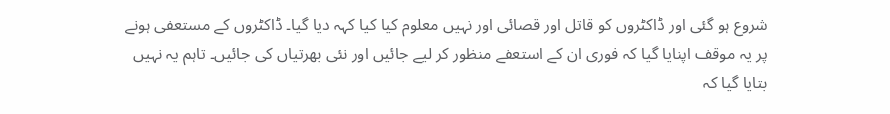شروع ہو گئی اور ڈاکٹروں کو قاتل اور قصائی اور نہیں معلوم کیا کیا کہہ دیا گیا۔ ڈاکٹروں کے مستعفی ہونے پر یہ موقف اپنایا گیا کہ فوری ان کے استعفے منظور کر لیے جائیں اور نئی بھرتیاں کی جائیں۔ تاہم یہ نہیں بتایا گیا کہ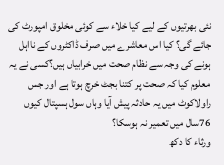نئی بھرتیوں کے لیے کیا خلاء سے کوئی مخلوق امپورٹ کی جائے گی؟ کیا اس معاشرے میں صرف ڈاکٹروں کے نااہل ہونے کی وجہ سے نظام صحت میں خرابیاں ہیں؟کسی نے یہ معلوم کیا کہ صحت پر کتنا بجٹ خرچ ہوتا ہے اور جس راولاکوٹ میں یہ حادثہ پیش آیا وہاں سول ہسپتال کیوں 76سال میں تعمیر نہ ہوسکا؟
ورثاء کا دکھ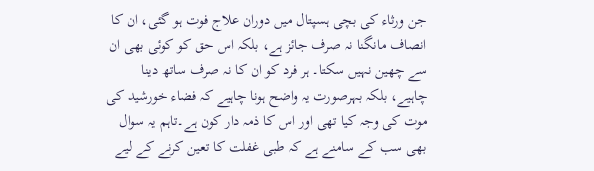جن ورثاء کی بچی ہسپتال میں دوران علاج فوت ہو گئی، ان کا انصاف مانگنا نہ صرف جائز ہے، بلکہ اس حق کو کوئی بھی ان سے چھین نہیں سکتا۔ ہر فرد کو ان کا نہ صرف ساتھ دینا چاہیے، بلکہ بہرصورت یہ واضح ہونا چاہیے کہ فضاء خورشید کی موت کی وجہ کیا تھی اور اس کا ذمہ دار کون ہے۔تاہم یہ سوال بھی سب کے سامنے ہے کہ طبی غفلت کا تعین کرنے کے لیے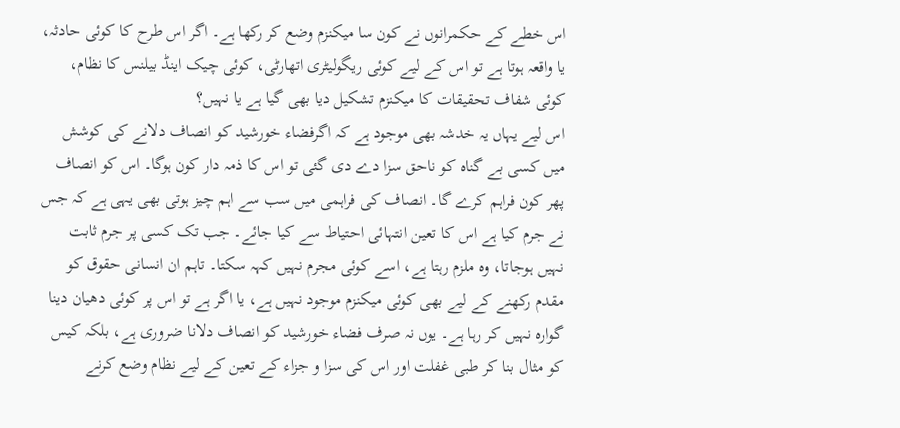اس خطے کے حکمرانوں نے کون سا میکنزم وضع کر رکھا ہے۔ اگر اس طرح کا کوئی حادثہ، یا واقعہ ہوتا ہے تو اس کے لیے کوئی ریگولیٹری اتھارٹی، کوئی چیک اینڈ بیلنس کا نظام، کوئی شفاف تحقیقات کا میکنزم تشکیل دیا بھی گیا ہے یا نہیں؟
اس لیے یہاں یہ خدشہ بھی موجود ہے کہ اگرفضاء خورشید کو انصاف دلانے کی کوشش میں کسی بے گناہ کو ناحق سزا دے دی گئی تو اس کا ذمہ دار کون ہوگا۔ اس کو انصاف پھر کون فراہم کرے گا۔ انصاف کی فراہمی میں سب سے اہم چیز ہوتی بھی یہی ہے کہ جس نے جرم کیا ہے اس کا تعین انتہائی احتیاط سے کیا جائے۔ جب تک کسی پر جرم ثابت نہیں ہوجاتا، وہ ملزم رہتا ہے، اسے کوئی مجرم نہیں کہہ سکتا۔ تاہم ان انسانی حقوق کو مقدم رکھنے کے لیے بھی کوئی میکنزم موجود نہیں ہے، یا اگر ہے تو اس پر کوئی دھیان دینا گوارہ نہیں کر رہا ہے۔ یوں نہ صرف فضاء خورشید کو انصاف دلانا ضروری ہے، بلکہ کیس کو مثال بنا کر طبی غفلت اور اس کی سزا و جزاء کے تعین کے لیے نظام وضع کرنے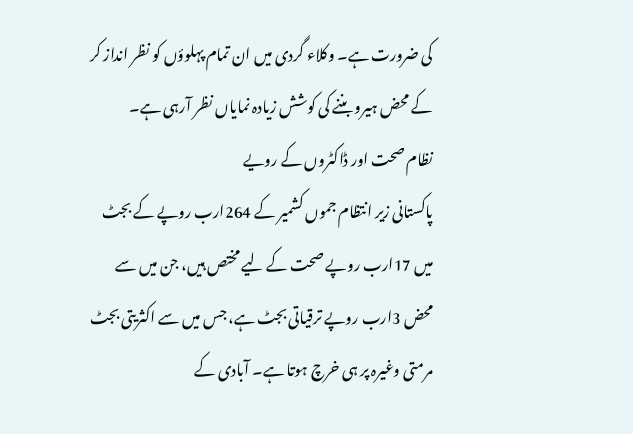کی ضرورت ہے۔ وکلاء گردی میں ان تمام پہلوؤں کو نظر انداز کر کے محض ہیرو بننے کی کوشش زیادہ نمایاں نظر آرہی ہے۔
نظام صحت اور ڈاکٹروں کے رویے
پاکستانی زیر انتظام جموں کشمیر کے 264ارب روپے کے بجٹ میں 17ارب روپے صحت کے لیے مختص ہیں، جن میں سے محض 3ارب روپے ترقیاتی بجٹ ہے، جس میں سے اکثریتی بجٹ مرمتی وغیرہ پر ہی خرچ ہوتا ہے۔ آبادی کے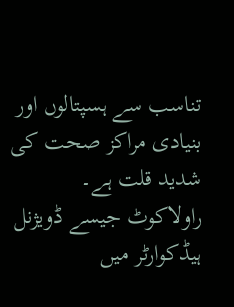تناسب سے ہسپتالوں اور بنیادی مراکز صحت کی شدید قلت ہے۔ راولاکوٹ جیسے ڈویژنل ہیڈکوارٹر میں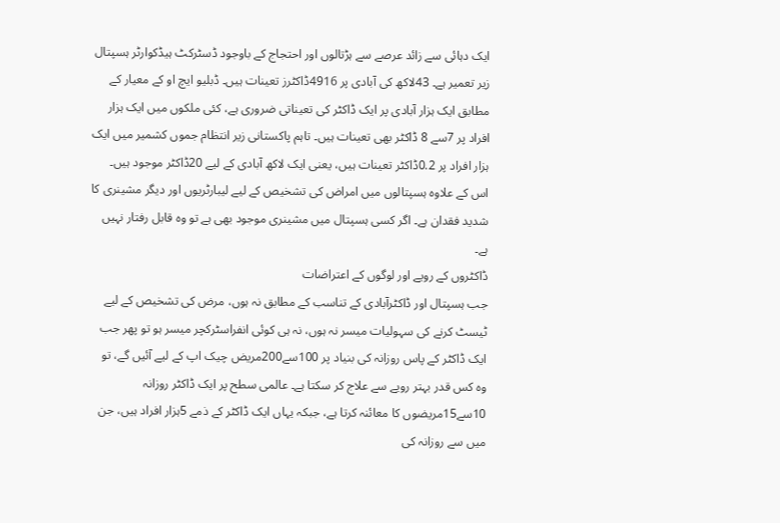ایک دہائی سے زائد عرصے سے ہڑتالوں اور احتجاج کے باوجود ڈسٹرکٹ ہیڈکوارٹر ہسپتال زیر تعمیر ہے۔ 43لاکھ کی آبادی پر 4916ڈاکٹرز تعینات ہیں۔ ڈبلیو ایچ او کے معیار کے مطابق ایک ہزار آبادی پر ایک ڈاکٹر کی تعیناتی ضروری ہے، کئی ملکوں میں ایک ہزار افراد پر 7سے 8 ڈاکٹر بھی تعینات ہیں۔ تاہم پاکستانی زیر انتظام جموں کشمیر میں ایک ہزار افراد پر 0.2ڈاکٹر تعینات ہیں، یعنی ایک لاکھ آبادی کے لیے 20ڈاکٹر موجود ہیں۔
اس کے علاوہ ہسپتالوں میں امراض کی تشخیص کے لیے لیبارٹریوں اور دیگر مشینری کا شدید فقدان ہے۔ اگر کسی ہسپتال میں مشینری موجود بھی ہے تو وہ قابل رفتار نہیں ہے۔
ڈاکٹروں کے رویے اور لوگوں کے اعتراضات
جب ہسپتال اور ڈاکٹرآبادی کے تناسب کے مطابق نہ ہوں، مرض کی تشخیص کے لیے ٹیسٹ کرنے کی سہولیات میسر نہ ہوں، نہ ہی کوئی انفراسٹرکچر میسر ہو تو پھر جب ایک ڈاکٹر کے پاس روزانہ کی بنیاد پر 100سے200مریض چیک اپ کے لیے آئیں گے، تو وہ کس قدر بہتر رویے سے علاج کر سکتا ہے۔ عالمی سطح پر ایک ڈاکٹر روزانہ 10سے15مریضوں کا معائنہ کرتا ہے، جبکہ یہاں ایک ڈاکٹر کے ذمے 5ہزار افراد ہیں، جن میں سے روزانہ کی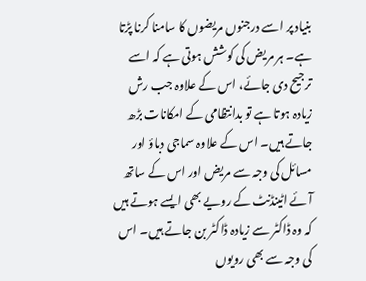بنیاد پر اسے درجنوں مریضوں کا سامنا کرنا پڑتا ہے۔ ہر مریض کی کوشش ہوتی ہے کہ اسے ترجیح دی جائے، اس کے علاوہ جب رش زیادہ ہوتا ہے تو بدانتظامی کے امکانات بڑھ جاتے ہیں۔ اس کے علاوہ سماجی دباؤ اور مسائل کی وجہ سے مریض اور اس کے ساتھ آئے اٹینڈنٹ کے رویے بھی ایسے ہوتے ہیں کہ وہ ڈاکٹر سے زیادہ ڈاکٹر بن جاتے ہیں۔ اس کی وجہ سے بھی رویوں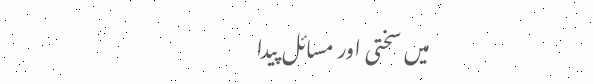میں سختی اور مسائل پیدا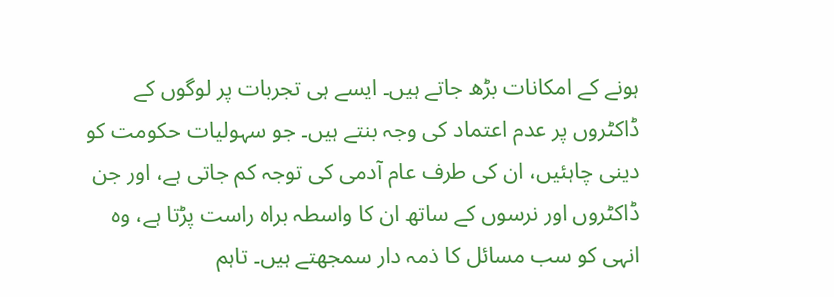ہونے کے امکانات بڑھ جاتے ہیں۔ ایسے ہی تجربات پر لوگوں کے ڈاکٹروں پر عدم اعتماد کی وجہ بنتے ہیں۔ جو سہولیات حکومت کو دینی چاہئیں، ان کی طرف عام آدمی کی توجہ کم جاتی ہے، اور جن ڈاکٹروں اور نرسوں کے ساتھ ان کا واسطہ براہ راست پڑتا ہے، وہ انہی کو سب مسائل کا ذمہ دار سمجھتے ہیں۔ تاہم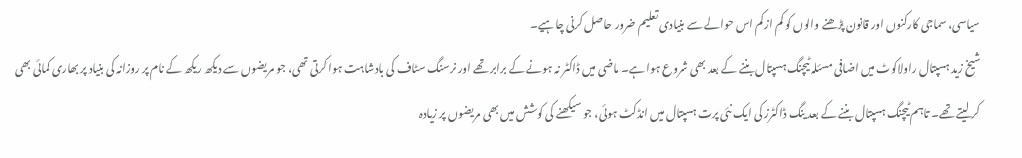سیاسی، سماجی کارکنوں اور قانون پڑھنے والوں کو کم از کم اس حوالے سے بنیادی تعلیم ضرور حاصل کرنی چاہیے۔
شیخ زید ہسپتال راولاکوٹ میں اضافی مسئلہ ٹیچنگ ہسپتال بننے کے بعد بھی شروع ہوا ہے۔ ماضی میں ڈاکٹر نہ ہونے کے برابر تھے اور نرسنگ سٹاف کی بادشاہت ہوا کرتی تھی، جو مریضوں سے دیکھ ریکھ کے نام پر روزانہ کی بنیاد پر بھاری کمائی بھی کر لیتے تھے۔ تاہم ٹیچنگ ہسپتال بننے کے بعد ینگ ڈاکٹرز کی ایک نئی پرت ہسپتال میں انڈکٹ ہوئی، جو سیکھنے کی کوشش میں بھی مریضوں پر زیادہ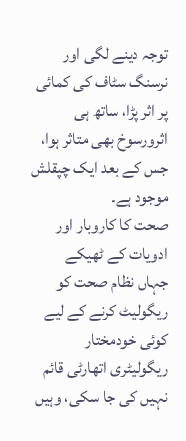توجہ دینے لگی اور نرسنگ سٹاف کی کمائی پر اثر پڑا، ساتھ ہی اثرورسوخ بھی متاثر ہوا، جس کے بعد ایک چپقلش موجود ہے۔
صحت کا کاروبار اور ادویات کے ٹھیکے
جہاں نظام صحت کو ریگولیٹ کرنے کے لیے کوئی خودمختار ریگولیٹری اتھارٹی قائم نہیں کی جا سکی، وہیں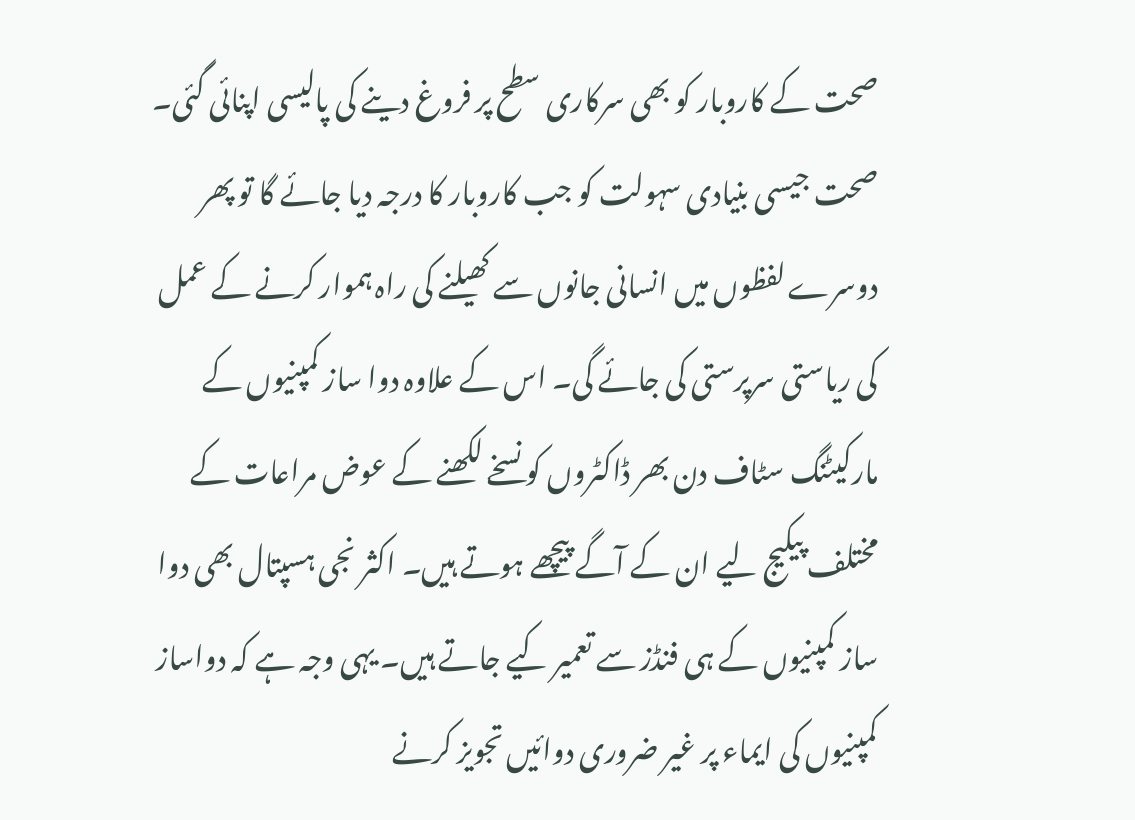صحت کے کاروبار کو بھی سرکاری سطح پر فروغ دینے کی پالیسی اپنائی گئی۔ صحت جیسی بنیادی سہولت کو جب کاروبار کا درجہ دیا جائے گا تو پھر دوسرے لفظوں میں انسانی جانوں سے کھیلنے کی راہ ہموار کرنے کے عمل کی ریاستی سرپرستی کی جائے گی۔ اس کے علاوہ دوا ساز کمپنیوں کے مارکیٹنگ سٹاف دن بھر ڈاکٹروں کو نسخے لکھنے کے عوض مراعات کے مختلف پیکیج لیے ان کے آگے پیچھے ہوتے ہیں۔ اکثر نجی ہسپتال بھی دوا ساز کمپنیوں کے ہی فنڈز سے تعمیر کیے جاتے ہیں۔ یہی وجہ ہے کہ دواساز کمپنیوں کی ایماء پر غیر ضروری دوائیں تجویز کرنے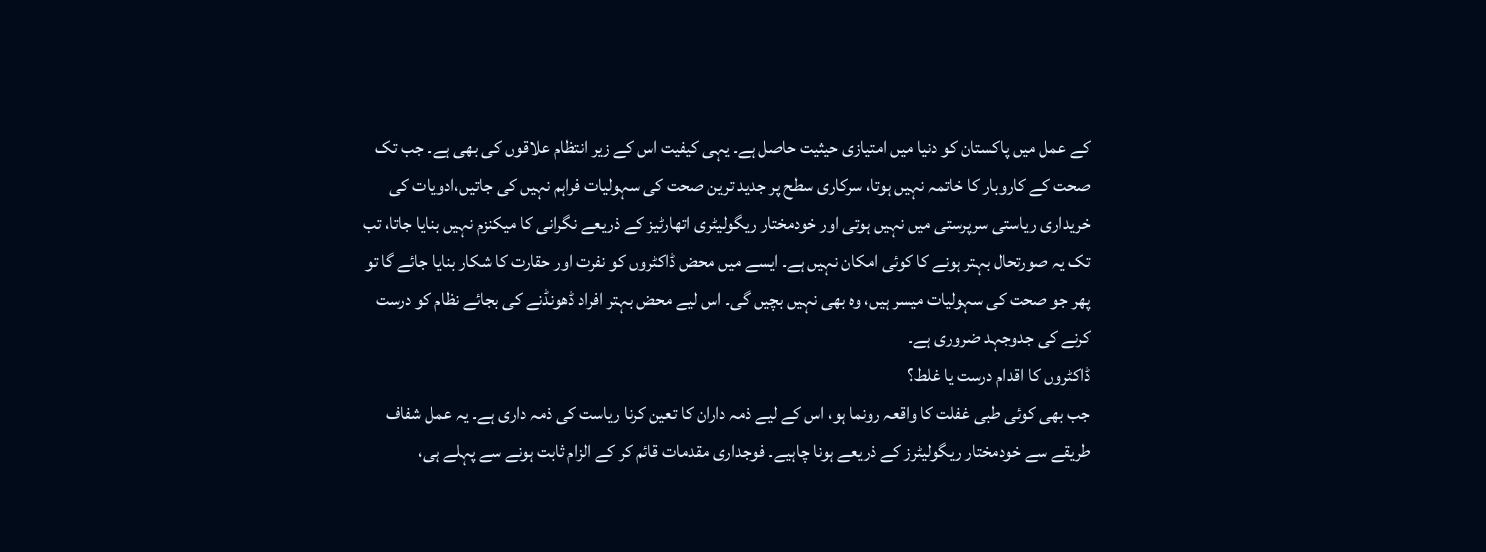کے عمل میں پاکستان کو دنیا میں امتیازی حیثیت حاصل ہے۔ یہی کیفیت اس کے زیر انتظام علاقوں کی بھی ہے۔ جب تک صحت کے کاروبار کا خاتمہ نہیں ہوتا، سرکاری سطح پر جدید ترین صحت کی سہولیات فراہم نہیں کی جاتیں،ادویات کی خریداری ریاستی سرپرستی میں نہیں ہوتی اور خودمختار ریگولیٹری اتھارٹیز کے ذریعے نگرانی کا میکنزم نہیں بنایا جاتا، تب تک یہ صورتحال بہتر ہونے کا کوئی امکان نہیں ہے۔ ایسے میں محض ڈاکٹروں کو نفرت اور حقارت کا شکار بنایا جائے گا تو پھر جو صحت کی سہولیات میسر ہیں، وہ بھی نہیں بچیں گی۔ اس لیے محض بہتر افراد ڈھونڈنے کی بجائے نظام کو درست کرنے کی جدوجہد ضروری ہے۔
ڈاکٹروں کا اقدام درست یا غلط؟
جب بھی کوئی طبی غفلت کا واقعہ رونما ہو، اس کے لیے ذمہ داران کا تعین کرنا ریاست کی ذمہ داری ہے۔ یہ عمل شفاف طریقے سے خودمختار ریگولیٹرز کے ذریعے ہونا چاہیے۔ فوجداری مقدمات قائم کر کے الزام ثابت ہونے سے پہلے ہی،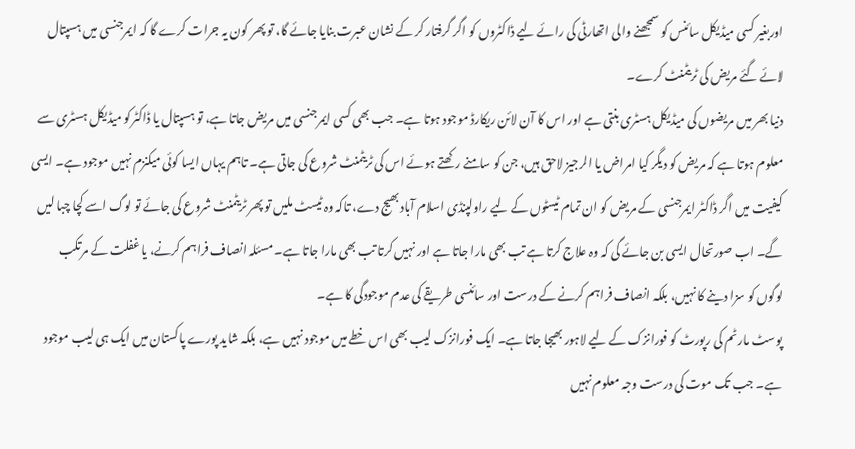اوربغیر کسی میڈیکل سائنس کو سمجھنے والی اتھارٹی کی رائے لیے ڈاکٹروں کو اگر گرفتار کر کے نشان عبرت بنایا جائے گا، تو پھر کون یہ جرات کرے گا کہ ایمرجنسی میں ہسپتال لائے گئے مریض کی ٹریٹمنٹ کرے۔
دنیا بھر میں مریضوں کی میڈیکل ہسٹری بنتی ہے اور اس کا آن لائن ریکارڈ موجود ہوتا ہے۔ جب بھی کسی ایمرجنسی میں مریض جاتا ہے، تو ہسپتال یا ڈاکٹرکو میڈیکل ہسٹری سے معلوم ہوتا ہے کہ مریض کو دیگر کیا امراض یا الرجیز لاحق ہیں، جن کو سامنے رکھتے ہوئے اس کی ٹریٹمنٹ شروع کی جاتی ہے۔ تاہم یہاں ایسا کوئی میکنزم نہیں موجود ہے۔ ایسی کیفیت میں اگر ڈاکٹر ایمرجنسی کے مریض کو ان تمام ٹیسٹوں کے لیے راولپنڈی اسلام آباد بھیج دے، تاکہ وہ ٹیسٹ ملیں تو پھر ٹریٹمنٹ شروع کی جائے تو لوگ اسے کچا چبا لیں گے۔ اب صورتحال ایسی بن جائے گی کہ وہ علاج کرتا ہے تب بھی مارا جاتا ہے اور نہیں کرتا تب بھی مارا جاتا ہے۔ مسئلہ انصاف فراہم کرنے، یا غفلت کے مرتکب لوگوں کو سزا دینے کا نہیں، بلکہ انصاف فراہم کرنے کے درست اور سائنسی طریقے کی عدم موجودگی کا ہے۔
پوسٹ مارٹم کی رپورٹ کو فورانزک کے لیے لاہور بھیجا جاتا ہے۔ ایک فورانزک لیب بھی اس خطے میں موجود نہیں ہے، بلکہ شاید پورے پاکستان میں ایک ہی لیب موجود ہے۔ جب تک موت کی درست وجہ معلوم نہیں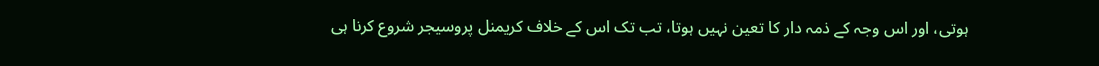ہوتی، اور اس وجہ کے ذمہ دار کا تعین نہیں ہوتا، تب تک اس کے خلاف کریمنل پروسیجر شروع کرنا ہی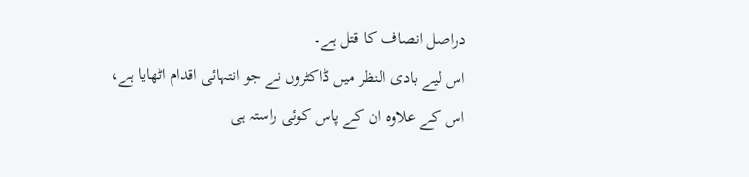دراصل انصاف کا قتل ہے۔
اس لیے بادی النظر میں ڈاکٹروں نے جو انتہائی اقدام اٹھایا ہے، اس کے علاوہ ان کے پاس کوئی راستہ ہی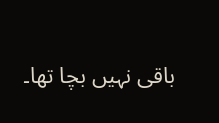باقی نہیں بچا تھا۔